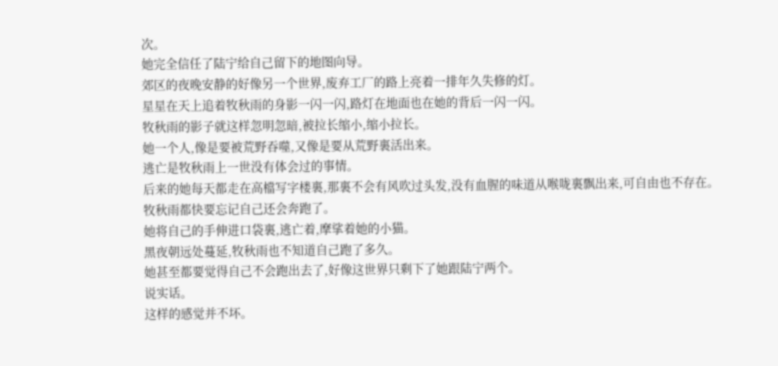次。
她完全信任了陆宁给自己留下的地图向导。
郊区的夜晚安静的好像另一个世界,废弃工厂的路上亮着一排年久失修的灯。
星星在天上追着牧秋雨的身影一闪一闪,路灯在地面也在她的背后一闪一闪。
牧秋雨的影子就这样忽明忽暗,被拉长缩小,缩小拉长。
她一个人,像是要被荒野吞噬,又像是要从荒野裏活出来。
逃亡是牧秋雨上一世没有体会过的事情。
后来的她每天都走在高檔写字楼裏,那裏不会有风吹过头发,没有血腥的味道从喉咙裏飘出来,可自由也不存在。
牧秋雨都快要忘记自己还会奔跑了。
她将自己的手伸进口袋裏,逃亡着,摩挲着她的小猫。
黑夜朝远处蔓延,牧秋雨也不知道自己跑了多久。
她甚至都要觉得自己不会跑出去了,好像这世界只剩下了她跟陆宁两个。
说实话。
这样的感觉并不坏。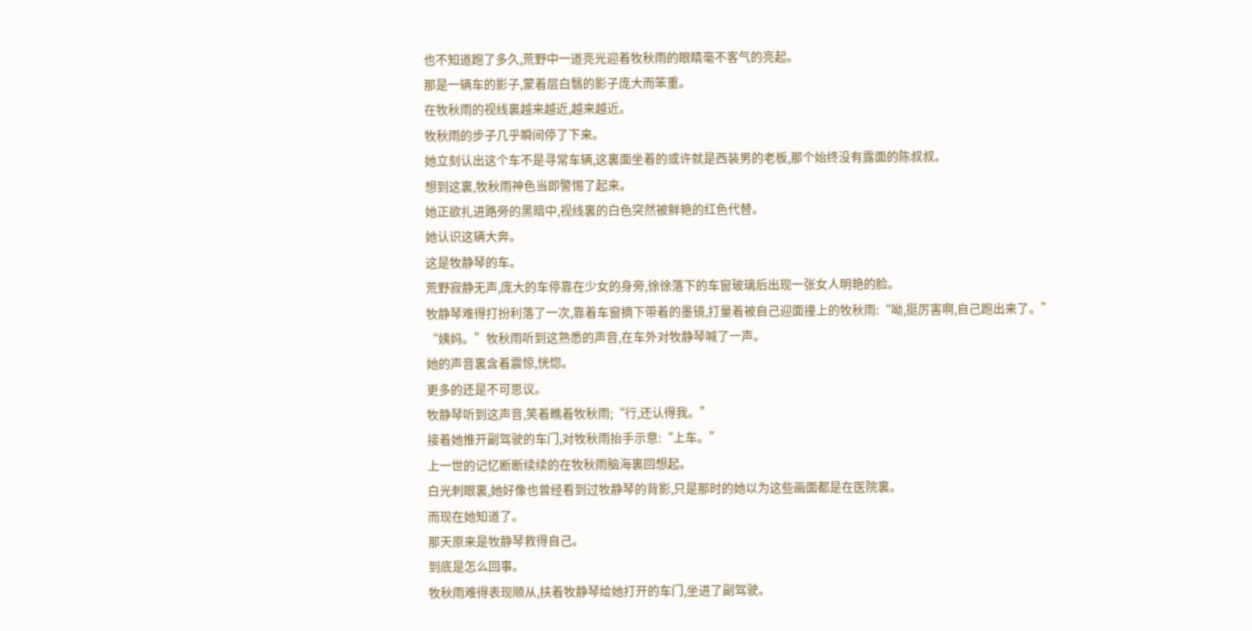也不知道跑了多久,荒野中一道亮光迎着牧秋雨的眼睛毫不客气的亮起。
那是一辆车的影子,蒙着层白翳的影子庞大而笨重。
在牧秋雨的视线裏越来越近,越来越近。
牧秋雨的步子几乎瞬间停了下来。
她立刻认出这个车不是寻常车辆,这裏面坐着的或许就是西装男的老板,那个始终没有露面的陈叔叔。
想到这裏,牧秋雨神色当即警惕了起来。
她正欲扎进路旁的黑暗中,视线裏的白色突然被鲜艳的红色代替。
她认识这辆大奔。
这是牧静琴的车。
荒野寂静无声,庞大的车停靠在少女的身旁,徐徐落下的车窗玻璃后出现一张女人明艳的脸。
牧静琴难得打扮利落了一次,靠着车窗摘下带着的墨镜,打量着被自己迎面撞上的牧秋雨:“呦,挺厉害啊,自己跑出来了。”
“姨妈。”牧秋雨听到这熟悉的声音,在车外对牧静琴喊了一声。
她的声音裏含着震惊,恍惚。
更多的还是不可思议。
牧静琴听到这声音,笑着瞧着牧秋雨;“行,还认得我。”
接着她推开副驾驶的车门,对牧秋雨抬手示意:“上车。”
上一世的记忆断断续续的在牧秋雨脑海裏回想起。
白光刺眼裏,她好像也曾经看到过牧静琴的背影,只是那时的她以为这些画面都是在医院裏。
而现在她知道了。
那天原来是牧静琴救得自己。
到底是怎么回事。
牧秋雨难得表现顺从,扶着牧静琴给她打开的车门,坐进了副驾驶。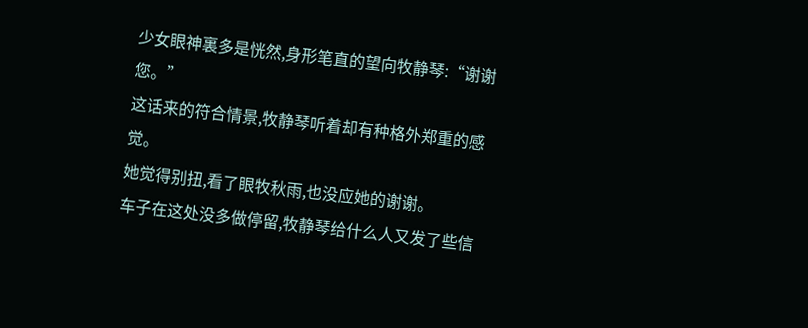少女眼神裏多是恍然,身形笔直的望向牧静琴:“谢谢您。”
这话来的符合情景,牧静琴听着却有种格外郑重的感觉。
她觉得别扭,看了眼牧秋雨,也没应她的谢谢。
车子在这处没多做停留,牧静琴给什么人又发了些信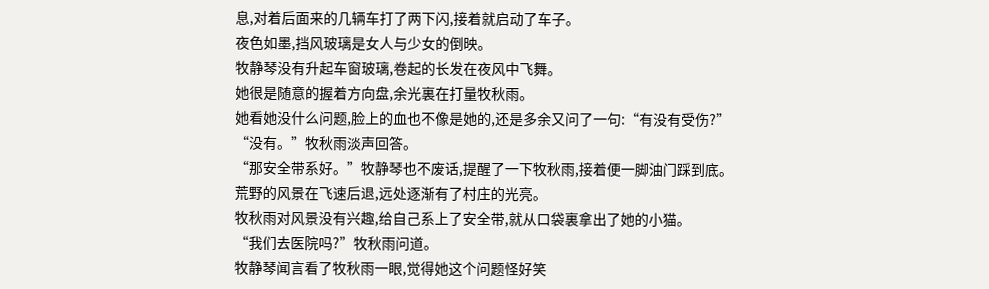息,对着后面来的几辆车打了两下闪,接着就启动了车子。
夜色如墨,挡风玻璃是女人与少女的倒映。
牧静琴没有升起车窗玻璃,卷起的长发在夜风中飞舞。
她很是随意的握着方向盘,余光裏在打量牧秋雨。
她看她没什么问题,脸上的血也不像是她的,还是多余又问了一句:“有没有受伤?”
“没有。”牧秋雨淡声回答。
“那安全带系好。”牧静琴也不废话,提醒了一下牧秋雨,接着便一脚油门踩到底。
荒野的风景在飞速后退,远处逐渐有了村庄的光亮。
牧秋雨对风景没有兴趣,给自己系上了安全带,就从口袋裏拿出了她的小猫。
“我们去医院吗?”牧秋雨问道。
牧静琴闻言看了牧秋雨一眼,觉得她这个问题怪好笑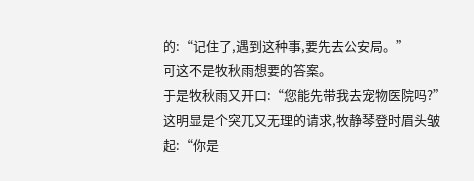的:“记住了,遇到这种事,要先去公安局。”
可这不是牧秋雨想要的答案。
于是牧秋雨又开口:“您能先带我去宠物医院吗?”
这明显是个突兀又无理的请求,牧静琴登时眉头皱起:“你是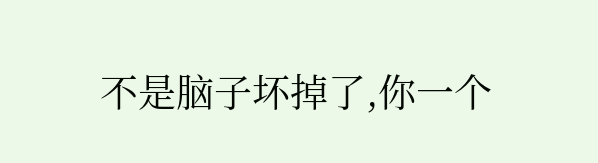不是脑子坏掉了,你一个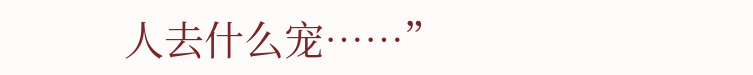人去什么宠……”